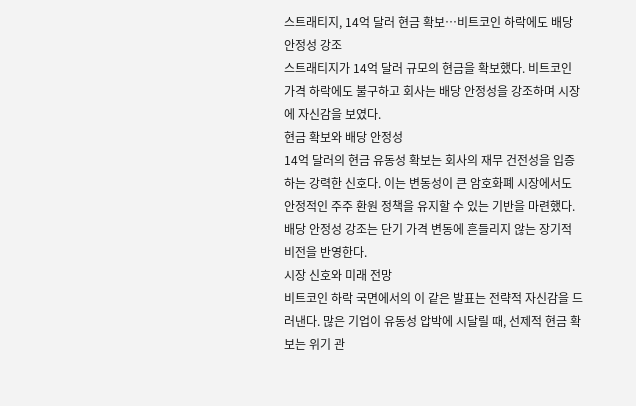스트래티지, 14억 달러 현금 확보…비트코인 하락에도 배당 안정성 강조
스트래티지가 14억 달러 규모의 현금을 확보했다. 비트코인 가격 하락에도 불구하고 회사는 배당 안정성을 강조하며 시장에 자신감을 보였다.
현금 확보와 배당 안정성
14억 달러의 현금 유동성 확보는 회사의 재무 건전성을 입증하는 강력한 신호다. 이는 변동성이 큰 암호화폐 시장에서도 안정적인 주주 환원 정책을 유지할 수 있는 기반을 마련했다. 배당 안정성 강조는 단기 가격 변동에 흔들리지 않는 장기적 비전을 반영한다.
시장 신호와 미래 전망
비트코인 하락 국면에서의 이 같은 발표는 전략적 자신감을 드러낸다. 많은 기업이 유동성 압박에 시달릴 때, 선제적 현금 확보는 위기 관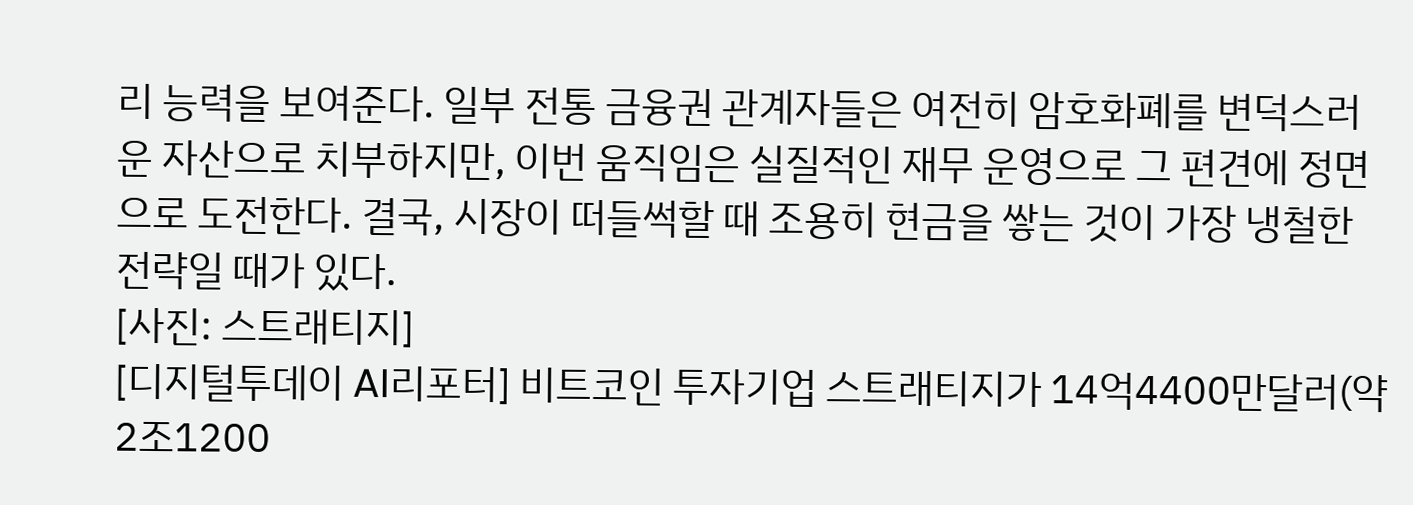리 능력을 보여준다. 일부 전통 금융권 관계자들은 여전히 암호화폐를 변덕스러운 자산으로 치부하지만, 이번 움직임은 실질적인 재무 운영으로 그 편견에 정면으로 도전한다. 결국, 시장이 떠들썩할 때 조용히 현금을 쌓는 것이 가장 냉철한 전략일 때가 있다.
[사진: 스트래티지]
[디지털투데이 AI리포터] 비트코인 투자기업 스트래티지가 14억4400만달러(약 2조1200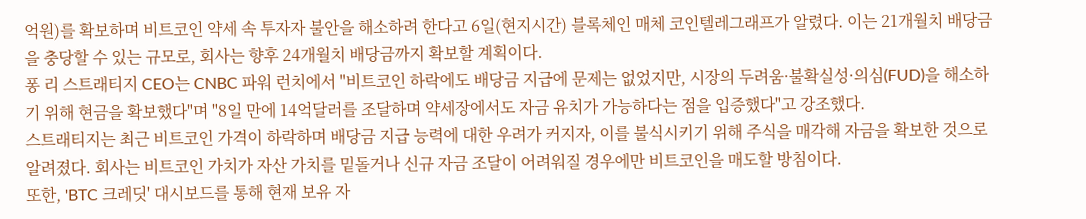억원)를 확보하며 비트코인 약세 속 투자자 불안을 해소하려 한다고 6일(현지시간) 블록체인 매체 코인텔레그래프가 알렸다. 이는 21개월치 배당금을 충당할 수 있는 규모로, 회사는 향후 24개월치 배당금까지 확보할 계획이다.
퐁 리 스트래티지 CEO는 CNBC 파워 런치에서 "비트코인 하락에도 배당금 지급에 문제는 없었지만, 시장의 두려움·불확실성·의심(FUD)을 해소하기 위해 현금을 확보했다"며 "8일 만에 14억달러를 조달하며 약세장에서도 자금 유치가 가능하다는 점을 입증했다"고 강조했다.
스트래티지는 최근 비트코인 가격이 하락하며 배당금 지급 능력에 대한 우려가 커지자, 이를 불식시키기 위해 주식을 매각해 자금을 확보한 것으로 알려졌다. 회사는 비트코인 가치가 자산 가치를 밑돌거나 신규 자금 조달이 어려워질 경우에만 비트코인을 매도할 방침이다.
또한, 'BTC 크레딧' 대시보드를 통해 현재 보유 자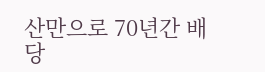산만으로 70년간 배당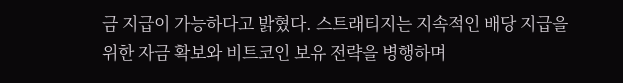금 지급이 가능하다고 밝혔다. 스트래티지는 지속적인 배당 지급을 위한 자금 확보와 비트코인 보유 전략을 병행하며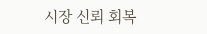시장 신뢰 회복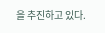을 추진하고 있다.